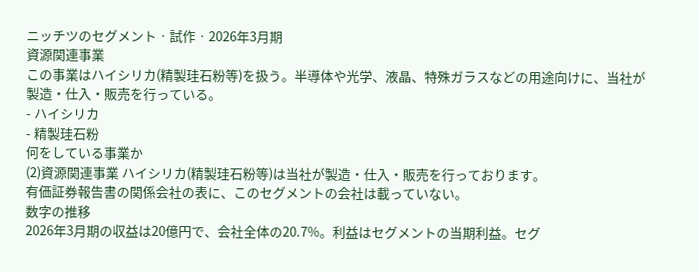ニッチツのセグメント · 試作 · 2026年3月期
資源関連事業
この事業はハイシリカ(精製珪石粉等)を扱う。半導体や光学、液晶、特殊ガラスなどの用途向けに、当社が製造・仕入・販売を行っている。
- ハイシリカ
- 精製珪石粉
何をしている事業か
(2)資源関連事業 ハイシリカ(精製珪石粉等)は当社が製造・仕入・販売を行っております。
有価証券報告書の関係会社の表に、このセグメントの会社は載っていない。
数字の推移
2026年3月期の収益は20億円で、会社全体の20.7%。利益はセグメントの当期利益。セグ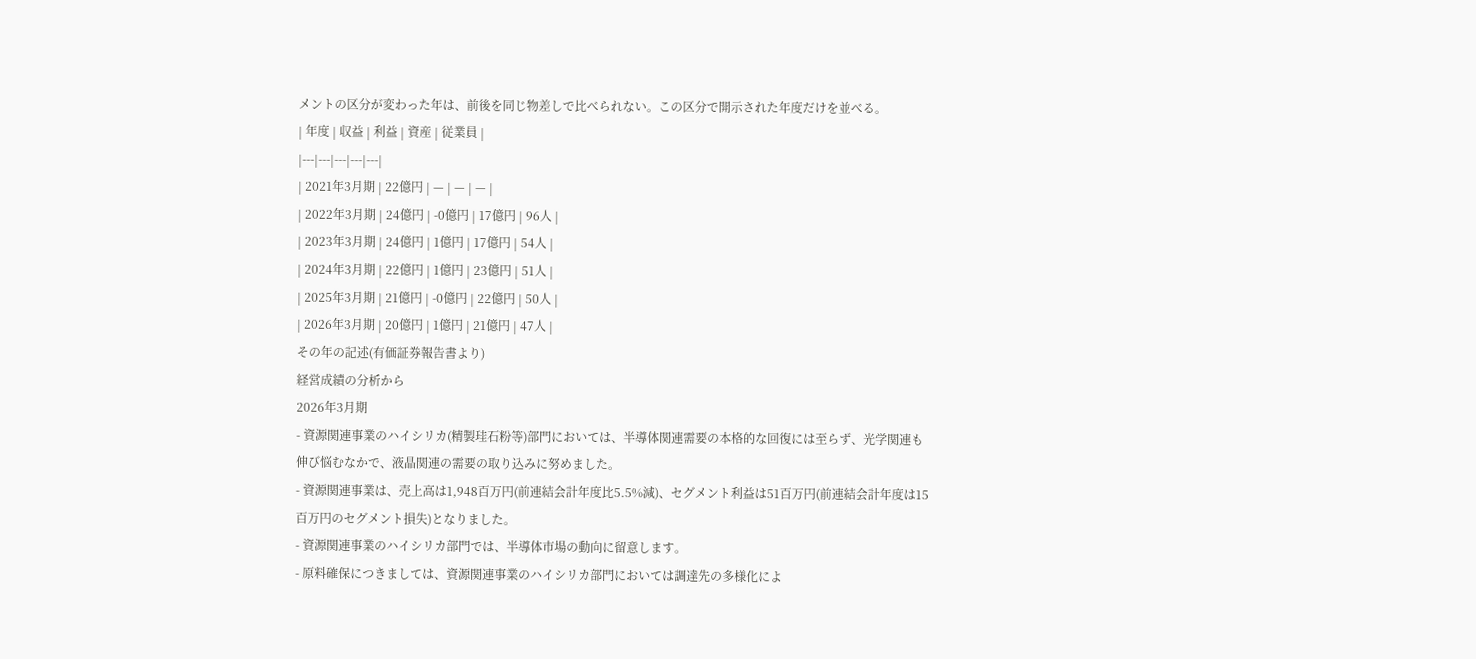メントの区分が変わった年は、前後を同じ物差しで比べられない。この区分で開示された年度だけを並べる。
| 年度 | 収益 | 利益 | 資産 | 従業員 |
|---|---|---|---|---|
| 2021年3月期 | 22億円 | — | — | — |
| 2022年3月期 | 24億円 | -0億円 | 17億円 | 96人 |
| 2023年3月期 | 24億円 | 1億円 | 17億円 | 54人 |
| 2024年3月期 | 22億円 | 1億円 | 23億円 | 51人 |
| 2025年3月期 | 21億円 | -0億円 | 22億円 | 50人 |
| 2026年3月期 | 20億円 | 1億円 | 21億円 | 47人 |
その年の記述(有価証券報告書より)
経営成績の分析から
2026年3月期
- 資源関連事業のハイシリカ(精製珪石粉等)部門においては、半導体関連需要の本格的な回復には至らず、光学関連も伸び悩むなかで、液晶関連の需要の取り込みに努めました。
- 資源関連事業は、売上高は1,948百万円(前連結会計年度比5.5%減)、セグメント利益は51百万円(前連結会計年度は15百万円のセグメント損失)となりました。
- 資源関連事業のハイシリカ部門では、半導体市場の動向に留意します。
- 原料確保につきましては、資源関連事業のハイシリカ部門においては調達先の多様化によ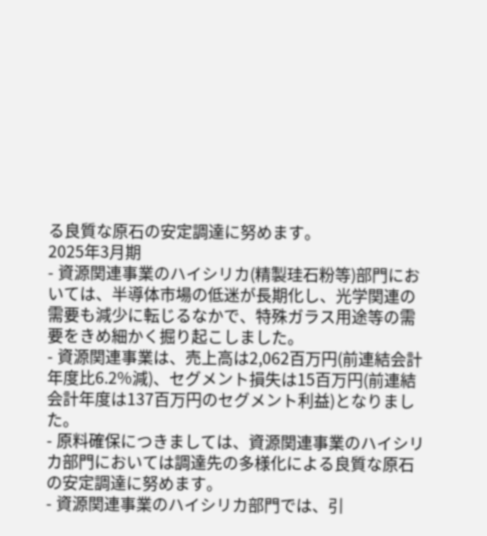る良質な原石の安定調達に努めます。
2025年3月期
- 資源関連事業のハイシリカ(精製珪石粉等)部門においては、半導体市場の低迷が長期化し、光学関連の需要も減少に転じるなかで、特殊ガラス用途等の需要をきめ細かく掘り起こしました。
- 資源関連事業は、売上高は2,062百万円(前連結会計年度比6.2%減)、セグメント損失は15百万円(前連結会計年度は137百万円のセグメント利益)となりました。
- 原料確保につきましては、資源関連事業のハイシリカ部門においては調達先の多様化による良質な原石の安定調達に努めます。
- 資源関連事業のハイシリカ部門では、引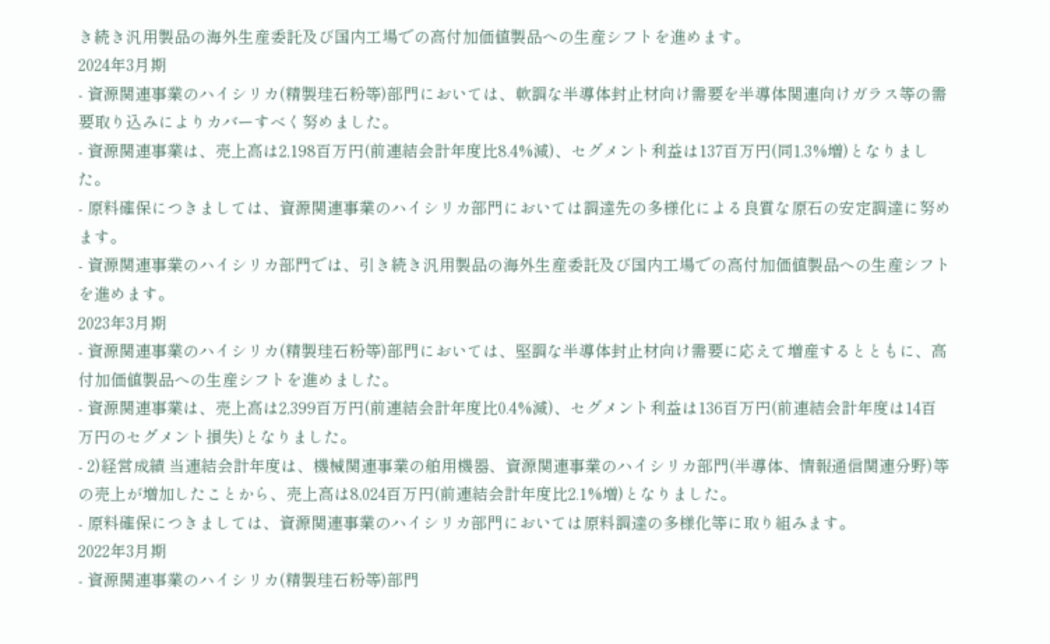き続き汎用製品の海外生産委託及び国内工場での高付加価値製品への生産シフトを進めます。
2024年3月期
- 資源関連事業のハイシリカ(精製珪石粉等)部門においては、軟調な半導体封止材向け需要を半導体関連向けガラス等の需要取り込みによりカバーすべく努めました。
- 資源関連事業は、売上高は2,198百万円(前連結会計年度比8.4%減)、セグメント利益は137百万円(同1.3%増)となりました。
- 原料確保につきましては、資源関連事業のハイシリカ部門においては調達先の多様化による良質な原石の安定調達に努めます。
- 資源関連事業のハイシリカ部門では、引き続き汎用製品の海外生産委託及び国内工場での高付加価値製品への生産シフトを進めます。
2023年3月期
- 資源関連事業のハイシリカ(精製珪石粉等)部門においては、堅調な半導体封止材向け需要に応えて増産するとともに、高付加価値製品への生産シフトを進めました。
- 資源関連事業は、売上高は2,399百万円(前連結会計年度比0.4%減)、セグメント利益は136百万円(前連結会計年度は14百万円のセグメント損失)となりました。
- 2)経営成績 当連結会計年度は、機械関連事業の舶用機器、資源関連事業のハイシリカ部門(半導体、情報通信関連分野)等の売上が増加したことから、売上高は8,024百万円(前連結会計年度比2.1%増)となりました。
- 原料確保につきましては、資源関連事業のハイシリカ部門においては原料調達の多様化等に取り組みます。
2022年3月期
- 資源関連事業のハイシリカ(精製珪石粉等)部門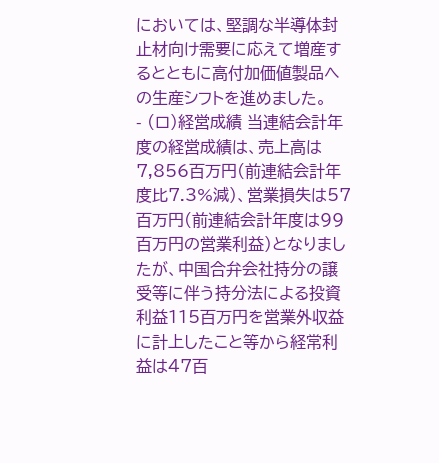においては、堅調な半導体封止材向け需要に応えて増産するとともに高付加価値製品への生産シフトを進めました。
- (ロ)経営成績 当連結会計年度の経営成績は、売上高は7,856百万円(前連結会計年度比7.3%減)、営業損失は57百万円(前連結会計年度は99百万円の営業利益)となりましたが、中国合弁会社持分の譲受等に伴う持分法による投資利益115百万円を営業外収益に計上したこと等から経常利益は47百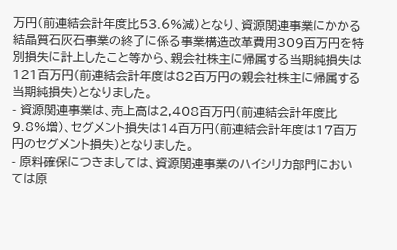万円(前連結会計年度比53.6%減)となり、資源関連事業にかかる結晶質石灰石事業の終了に係る事業構造改革費用309百万円を特別損失に計上したこと等から、親会社株主に帰属する当期純損失は121百万円(前連結会計年度は82百万円の親会社株主に帰属する当期純損失)となりました。
- 資源関連事業は、売上高は2,408百万円(前連結会計年度比9.8%増)、セグメント損失は14百万円(前連結会計年度は17百万円のセグメント損失)となりました。
- 原料確保につきましては、資源関連事業のハイシリカ部門においては原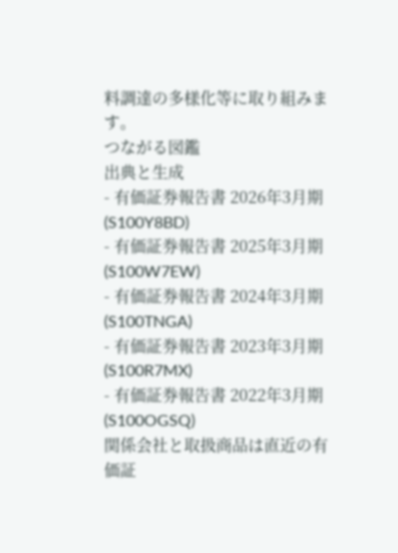料調達の多様化等に取り組みます。
つながる図鑑
出典と生成
- 有価証券報告書 2026年3月期(S100Y8BD)
- 有価証券報告書 2025年3月期(S100W7EW)
- 有価証券報告書 2024年3月期(S100TNGA)
- 有価証券報告書 2023年3月期(S100R7MX)
- 有価証券報告書 2022年3月期(S100OGSQ)
関係会社と取扱商品は直近の有価証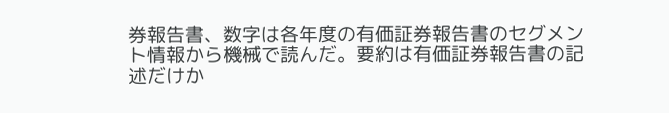券報告書、数字は各年度の有価証券報告書のセグメント情報から機械で読んだ。要約は有価証券報告書の記述だけか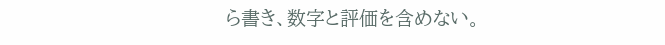ら書き、数字と評価を含めない。